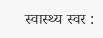स्वास्थ्य स्वर :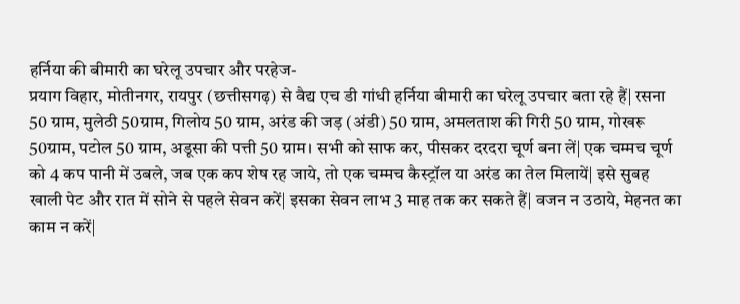हर्निया की बीमारी का घरेलू उपचार और परहेज-
प्रयाग विहार, मोतीनगर, रायपुर (छत्तीसगढ़) से वैद्य एच डी गांधी हर्निया बीमारी का घरेलू उपचार बता रहे हैं| रसना 50 ग्राम, मुलेठी 50ग्राम, गिलोय 50 ग्राम, अरंड की जड़ (अंडी) 50 ग्राम, अमलताश की गिरी 50 ग्राम, गोखरू 50ग्राम, पटोल 50 ग्राम, अडूसा की पत्ती 50 ग्राम। सभी को साफ कर, पीसकर दरदरा चूर्ण बना लें| एक चम्मच चूर्ण को 4 कप पानी में उबले, जब एक कप शेष रह जाये, तो एक चम्मच कैस्ट्रॉल या अरंड का तेल मिलायें| इसे सुबह खाली पेट और रात में सोने से पहले सेवन करें| इसका सेवन लाभ 3 माह तक कर सकते हैं| वजन न उठाये, मेहनत का काम न करें|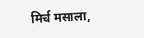मिर्च मसाला,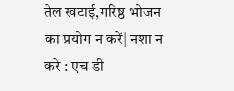तेल खटाई,गरिष्ठ भोजन का प्रयोग न करें| नशा न करे : एच डी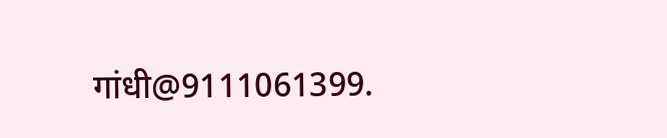गांधी@9111061399.